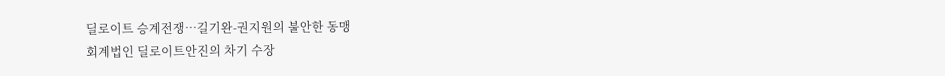딜로이트 승계전쟁…길기완-권지원의 불안한 동맹
회계법인 딜로이트안진의 차기 수장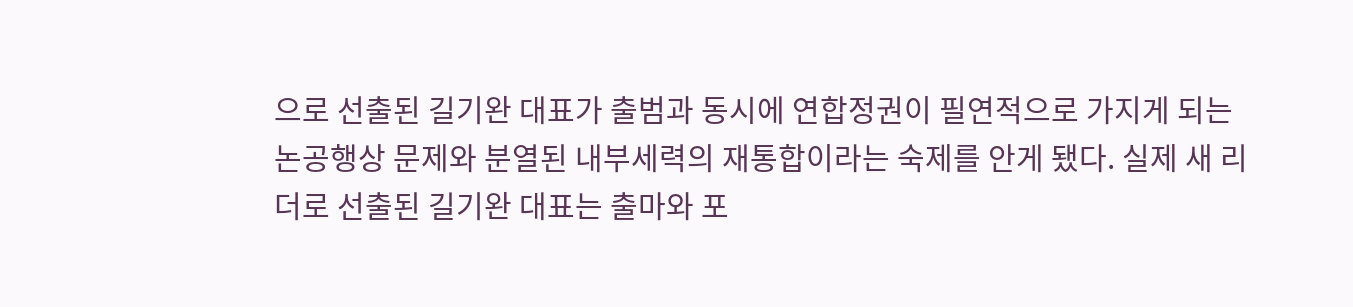으로 선출된 길기완 대표가 출범과 동시에 연합정권이 필연적으로 가지게 되는 논공행상 문제와 분열된 내부세력의 재통합이라는 숙제를 안게 됐다. 실제 새 리더로 선출된 길기완 대표는 출마와 포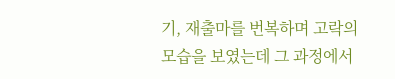기, 재출마를 번복하며 고락의 모습을 보였는데 그 과정에서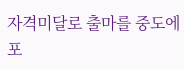자격미달로 출마를 중도에 포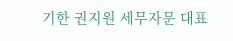기한 권지원 세무자문 대표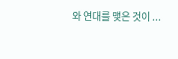와 연대를 맺은 것이 ...